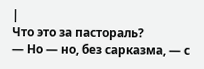|
Что это за пастораль?
— Но — но, без сарказма, — с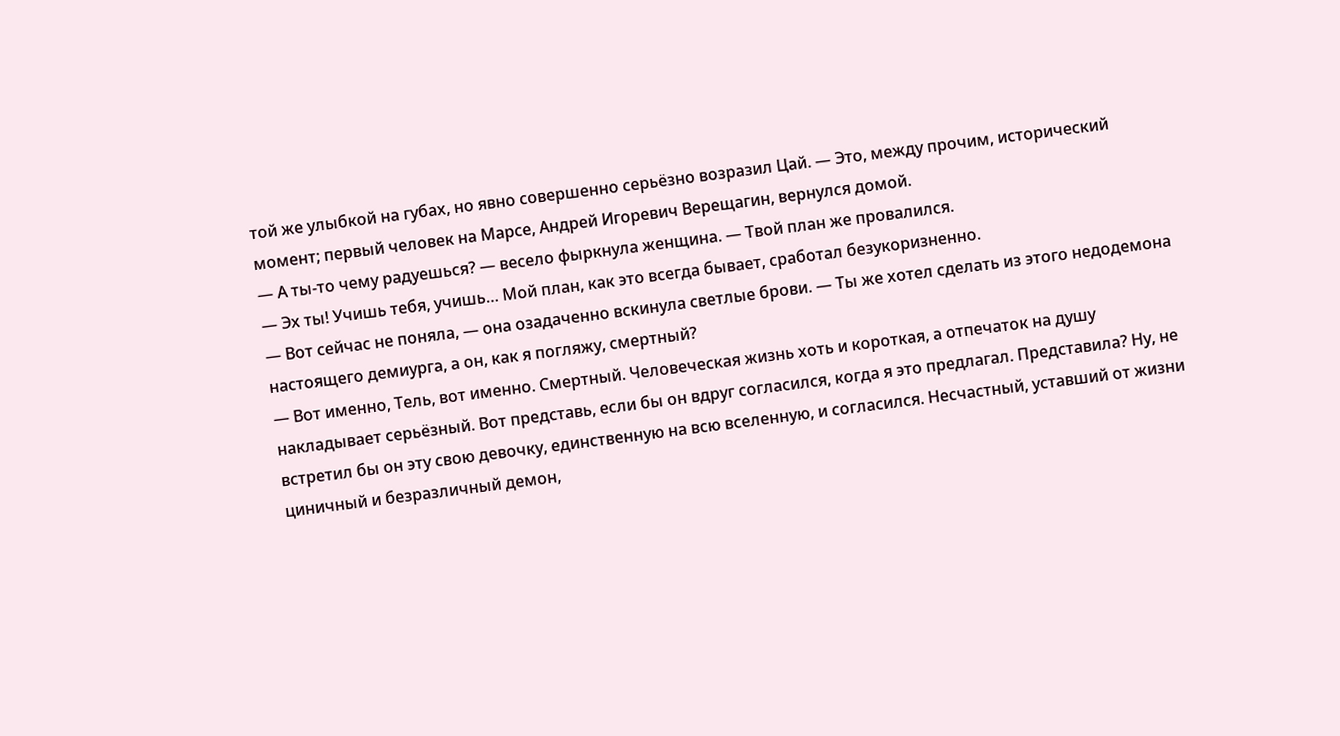той же улыбкой на губах, но явно совершенно серьёзно возразил Цай. — Это, между прочим, исторический момент; первый человек на Марсе, Андрей Игоревич Верещагин, вернулся домой.
— А ты‑то чему радуешься? — весело фыркнула женщина. — Твой план же провалился.
— Эх ты! Учишь тебя, учишь… Мой план, как это всегда бывает, сработал безукоризненно.
— Вот сейчас не поняла, — она озадаченно вскинула светлые брови. — Ты же хотел сделать из этого недодемона настоящего демиурга, а он, как я погляжу, смертный?
— Вот именно, Тель, вот именно. Смертный. Человеческая жизнь хоть и короткая, а отпечаток на душу накладывает серьёзный. Вот представь, если бы он вдруг согласился, когда я это предлагал. Представила? Ну, не встретил бы он эту свою девочку, единственную на всю вселенную, и согласился. Несчастный, уставший от жизни циничный и безразличный демон,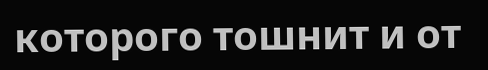которого тошнит и от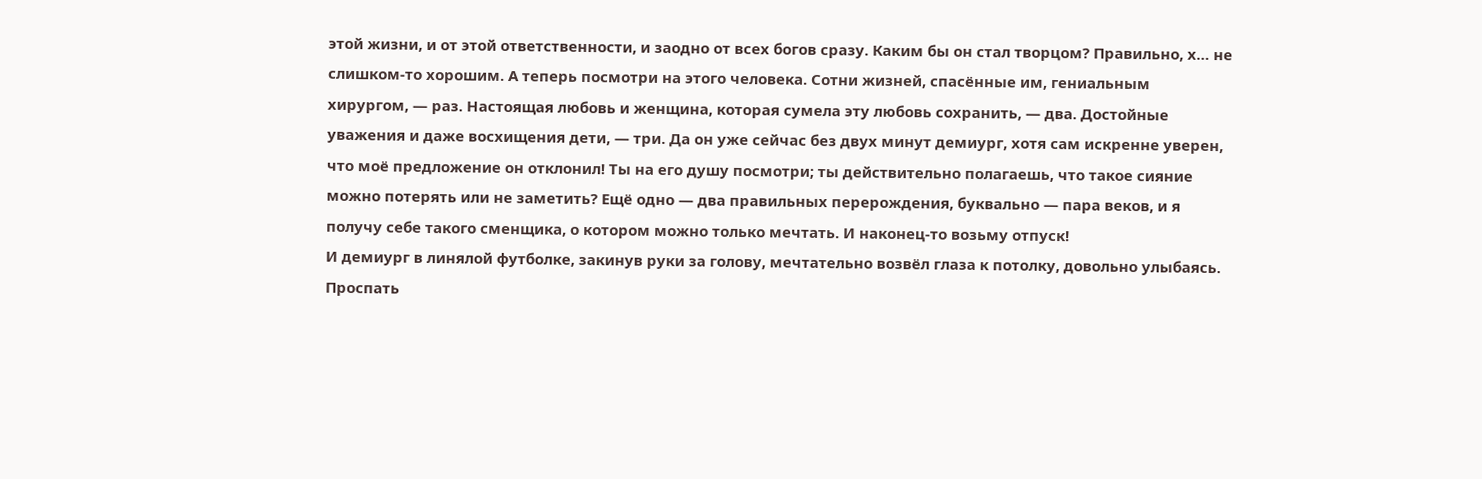этой жизни, и от этой ответственности, и заодно от всех богов сразу. Каким бы он стал творцом? Правильно, х… не слишком‑то хорошим. А теперь посмотри на этого человека. Сотни жизней, спасённые им, гениальным хирургом, — раз. Настоящая любовь и женщина, которая сумела эту любовь сохранить, — два. Достойные уважения и даже восхищения дети, — три. Да он уже сейчас без двух минут демиург, хотя сам искренне уверен, что моё предложение он отклонил! Ты на его душу посмотри; ты действительно полагаешь, что такое сияние можно потерять или не заметить? Ещё одно — два правильных перерождения, буквально — пара веков, и я получу себе такого сменщика, о котором можно только мечтать. И наконец‑то возьму отпуск!
И демиург в линялой футболке, закинув руки за голову, мечтательно возвёл глаза к потолку, довольно улыбаясь. Проспать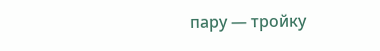пару — тройку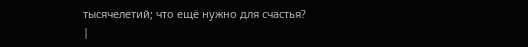тысячелетий; что ещё нужно для счастья?
|